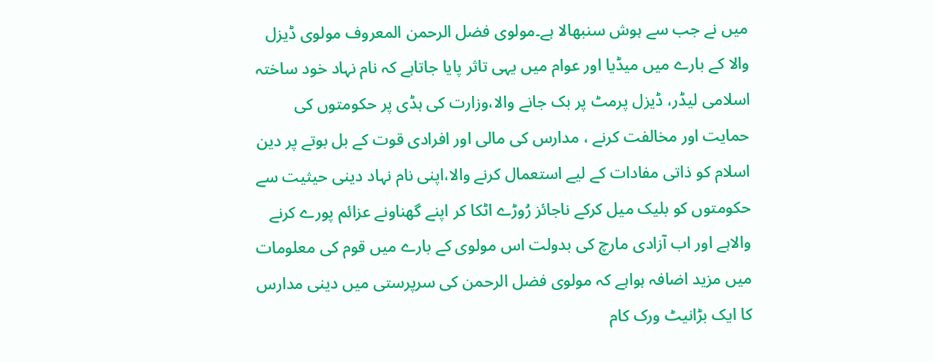میں نے جب سے ہوش سنبھالا ہے۔مولوی فضل الرحمن المعروف مولوی ڈیزل والا کے بارے میں میڈیا اور عوام میں یہی تاثر پایا جاتاہے کہ نام نہاد خود ساختہ اسلامی لیڈر، ڈیزل پرمٹ پر بک جانے والا،وزارت کی ہڈی پر حکومتوں کی حمایت اور مخالفت کرنے ، مدارس کی مالی اور افرادی قوت کے بل بوتے پر دین اسلام کو ذاتی مفادات کے لیے استعمال کرنے والا،اپنی نام نہاد دینی حیثیت سے حکومتوں کو بلیک میل کرکے ناجائز رُوڑے اٹکا کر اپنے گھناونے عزائم پورے کرنے والاہے اور اب آزادی مارچ کی بدولت اس مولوی کے بارے میں قوم کی معلومات میں مزید اضافہ ہواہے کہ مولوی فضل الرحمن کی سرپرستی میں دینی مدارس کا ایک بڑانیٹ ورک کام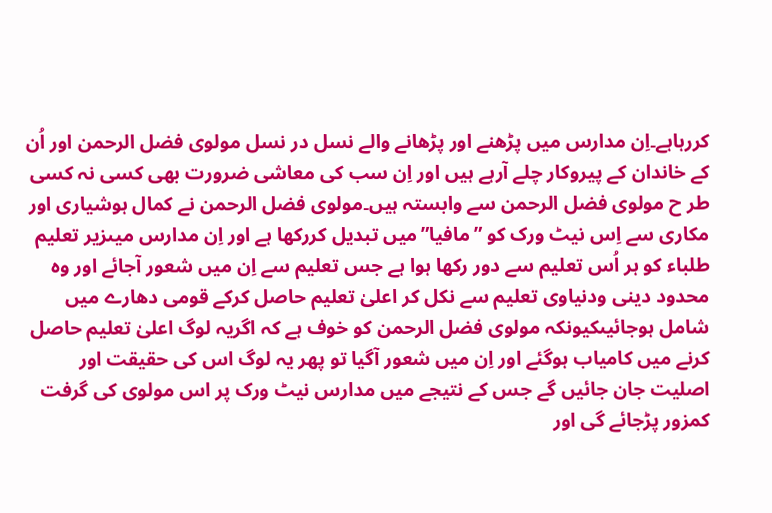کررہاہے۔اِن مدارس میں پڑھنے اور پڑھانے والے نسل در نسل مولوی فضل الرحمن اور اُن کے خاندان کے پیروکار چلے آرہے ہیں اور اِن سب کی معاشی ضرورت بھی کسی نہ کسی طر ح مولوی فضل الرحمن سے وابستہ ہیں۔مولوی فضل الرحمن نے کمال ہوشیاری اور مکاری سے اِس نیٹ ورک کو ”مافیا”میں تبدیل کررکھا ہے اور اِن مدارس میںزیر تعلیم طلباء کو ہر اُس تعلیم سے دور رکھا ہوا ہے جس تعلیم سے اِن میں شعور آجائے اور وہ محدود دینی ودنیاوی تعلیم سے نکل کر اعلیٰ تعلیم حاصل کرکے قومی دھارے میں شامل ہوجائیںکیونکہ مولوی فضل الرحمن کو خوف ہے کہ اگریہ لوگ اعلیٰ تعلیم حاصل کرنے میں کامیاب ہوگئے اور اِن میں شعور آگیا تو پھر یہ لوگ اس کی حقیقت اور اصلیت جان جائیں گے جس کے نتیجے میں مدارس نیٹ ورک پر اس مولوی کی گرفت کمزور پڑجائے گی اور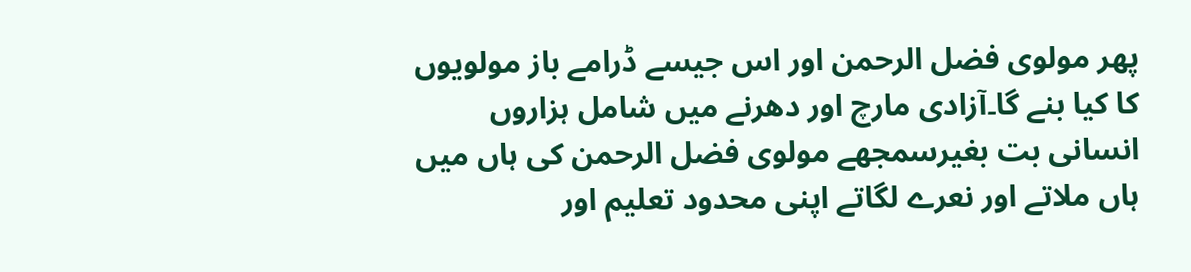پھر مولوی فضل الرحمن اور اس جیسے ڈرامے باز مولویوں کا کیا بنے گا۔آزادی مارچ اور دھرنے میں شامل ہزاروں انسانی بت بغیرسمجھے مولوی فضل الرحمن کی ہاں میں ہاں ملاتے اور نعرے لگاتے اپنی محدود تعلیم اور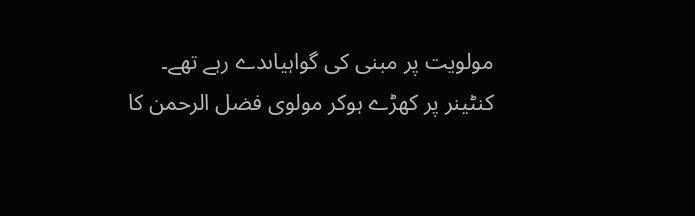مولویت پر مبنی کی گواہیاںدے رہے تھے۔
کنٹینر پر کھڑے ہوکر مولوی فضل الرحمن کا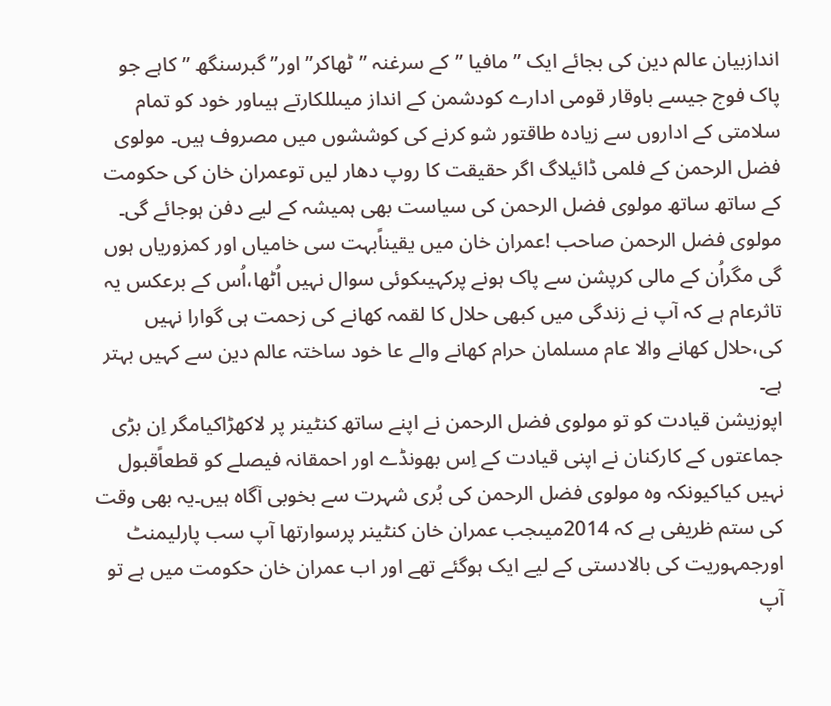اندازبیان عالم دین کی بجائے ایک ”مافیا ”کے سرغنہ ”ٹھاکر”اور” گبرسنگھ ”کاہے جو پاک فوج جیسے باوقار قومی ادارے کودشمن کے انداز میںللکارتے ہیںاور خود کو تمام سلامتی کے اداروں سے زیادہ طاقتور شو کرنے کی کوششوں میں مصروف ہیں۔ مولوی فضل الرحمن کے فلمی ڈائیلاگ اگر حقیقت کا روپ دھار لیں توعمران خان کی حکومت کے ساتھ ساتھ مولوی فضل الرحمن کی سیاست بھی ہمیشہ کے لیے دفن ہوجائے گی۔ مولوی فضل الرحمن صاحب !عمران خان میں یقیناًبہت سی خامیاں اور کمزوریاں ہوں گی مگراُن کے مالی کرپشن سے پاک ہونے پرکہیںکوئی سوال نہیں اُٹھا،اُس کے برعکس یہ تاثرعام ہے کہ آپ نے زندگی میں کبھی حلال کا لقمہ کھانے کی زحمت ہی گوارا نہیں کی،حلال کھانے والا عام مسلمان حرام کھانے والے عا خود ساختہ عالم دین سے کہیں بہتر ہے۔
اپوزیشن قیادت کو تو مولوی فضل الرحمن نے اپنے ساتھ کنٹینر پر لاکھڑاکیامگر اِن بڑی جماعتوں کے کارکنان نے اپنی قیادت کے اِس بھونڈے اور احمقانہ فیصلے کو قطعاًقبول نہیں کیاکیونکہ وہ مولوی فضل الرحمن کی بُری شہرت سے بخوبی آگاہ ہیں۔یہ بھی وقت کی ستم ظریفی ہے کہ 2014میںجب عمران خان کنٹینر پرسوارتھا آپ سب پارلیمنٹ اورجمہوریت کی بالادستی کے لیے ایک ہوگئے تھے اور اب عمران خان حکومت میں ہے تو آپ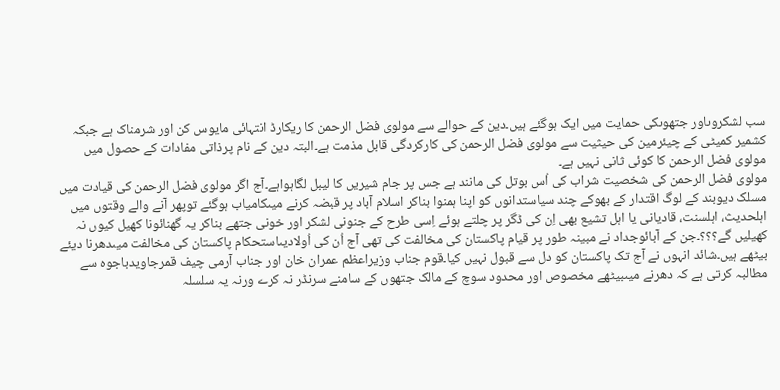سب لشکروںاور جتھوںکی حمایت میں ایک ہوگئے ہیں۔دین کے حوالے سے مولوی فضل الرحمن کا ریکارڈ انتہائی مایوس کن اور شرمناک ہے جبکہ کشمیر کمیٹی کے چیئرمین کی حیثیت سے مولوی فضل الرحمن کی کارکردگی قابل مذمت ہے۔البتہ دین کے نام پرذاتی مفادات کے حصول میں مولوی فضل الرحمن کا کوئی ثانی نہیں ہے۔
مولوی فضل الرحمن کی شخصیت شراب کی اُس بوتل کی مانند ہے جس پر جام شیریں کا لیبل لگاہواہے۔آج اگر مولوی فضل الرحمن کی قیادت میں مسلک دیوبند کے لوگ اقتدار کے بھوکے چند سیاستدانوں کو اپنا ہمنوا بناکر اسلام آباد پر قبضہ کرنے میںکامیاب ہوگئے توپھر آنے والے وقتوں میں اہلحدیث، اہلسنت، قادیانی یا اہل تشیع بھی اِن کی ڈگر پر چلتے ہوئے اِسی طرح کے جنونی لشکر اور خونی جتھے بناکر یہ گھنائونا کھیل کیوں نہ کھیلیں گے؟؟؟۔جن کے آبائوجداد نے مبینہ طور پر قیام پاکستان کی مخالفت کی تھی آج اُن کی اُولادیںاستحکام پاکستان کی مخالفت میںدھرنا دیئے بیٹھے ہیں۔شائد انہوں نے آج تک پاکستان کو دل سے قبول نہیں کیا۔قوم جناب وزیراعظم عمران خان اور جناب آرمی چیف قمرجاویدباجوہ سے مطالبہ کرتی ہے کہ دھرنے میںبیٹھے مخصوص اور محدود سوچ کے مالک جتھوں کے سامنے سرنڈر نہ کرے ورنہ یہ سلسلہ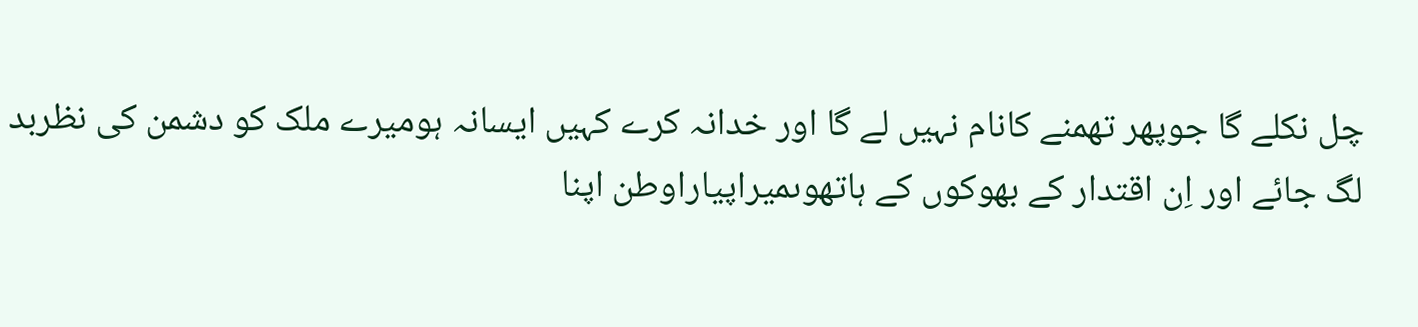چل نکلے گا جوپھر تھمنے کانام نہیں لے گا اور خدانہ کرے کہیں ایسانہ ہومیرے ملک کو دشمن کی نظربد لگ جائے اور اِن اقتدار کے بھوکوں کے ہاتھوںمیراپیاراوطن اپنا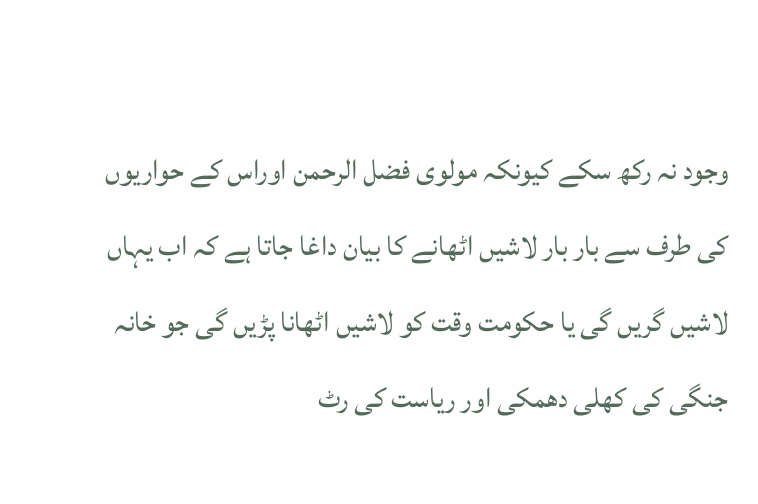وجود نہ رکھ سکے کیونکہ مولوی فضل الرحمن اوراس کے حواریوں کی طرف سے بار بار لاشیں اٹھانے کا بیان داغا جاتا ہے کہ اب یہاں لاشیں گریں گی یا حکومت وقت کو لاشیں اٹھانا پڑیں گی جو خانہ جنگی کی کھلی دھمکی اور ریاست کی رٹ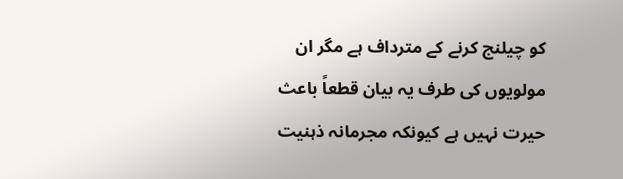کو چیلنج کرنے کے مترداف ہے مگر ان مولویوں کی طرف یہ بیان قطعاً باعث حیرت نہیں ہے کیونکہ مجرمانہ ذہنیت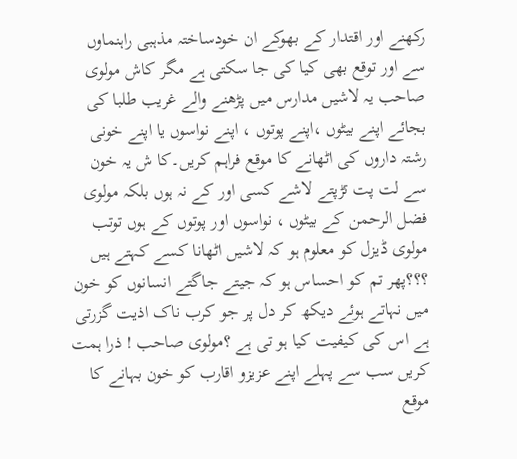رکھنے اور اقتدار کے بھوکے ان خودساختہ مذہبی راہنماوں سے اور توقع بھی کیا کی جا سکتی ہے مگر کاش مولوی صاحب یہ لاشیں مدارس میں پڑھنے والے غریب طلبا کی بجائے اپنے بیٹوں ،اپنے پوتوں ، اپنے نواسوں یا اپنے خونی رشتہ داروں کی اٹھانے کا موقع فراہم کریں۔کا ش یہ خون سے لت پت تڑپتے لاشے کسی اور کے نہ ہوں بلکہ مولوی فضل الرحمن کے بیٹوں ، نواسوں اور پوتوں کے ہوں توتب مولوی ڈیزل کو معلوم ہو کہ لاشیں اٹھانا کسے کہتے ہیں ؟؟؟پھر تم کو احساس ہو کہ جیتے جاگتے انسانوں کو خون میں نہاتے ہوئے دیکھ کر دل پر جو کرب ناک اذیت گزرتی ہے اس کی کیفیت کیا ہو تی ہے ؟مولوی صاحب ! ذرا ہمت کریں سب سے پہلے اپنے عزیزو اقارب کو خون بہانے کا موقع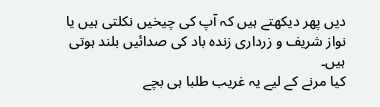دیں پھر دیکھتے ہیں کہ آپ کی چیخیں نکلتی ہیں یا نواز شریف و زرداری زندہ باد کی صدائیں بلند ہوتی ہیں۔
کیا مرنے کے لیے یہ غریب طلبا ہی بچے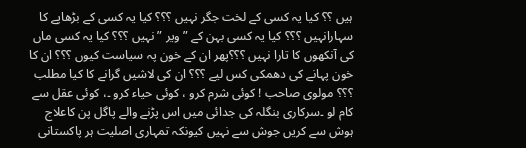ہیں ؟؟ کیا یہ کسی کے لخت جگر نہیں ؟؟؟ کیا یہ کسی کے بڑھاپے کا سہارانہیں ؟؟؟ کیا یہ کسی بہن کے ” ویر ” نہیں ؟؟؟ کیا یہ کسی ماں کی آنکھوں کا تارا نہیں ؟؟؟پھر ان کے خون پہ سیاست کیوں ؟؟؟ ان کا خون پہانے کی دھمکی کس لیے ؟؟؟ ان کی لاشیں گرانے کا کیا مطلب ؟؟؟ مولوی صاحب ! کوئی شرم کرو ، کوئی حیاء کرو ۔، کوئی عقل سے کام لو ۔سرکاری بنگلہ کی جدائی میں اس پڑنے والے پاگل پن کاعلاج ہوش سے کریں جوش سے نہیں کیونکہ تمہاری اصلیت ہر پاکستانی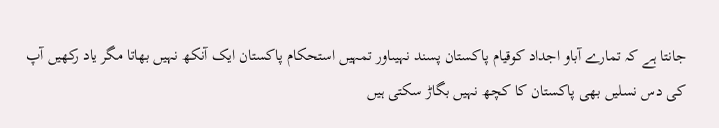جانتا ہے کہ تمارے آباو اجداد کوقیام پاکستان پسند نہیںاور تمہیں استحکام پاکستان ایک آنکھ نہیں بھاتا مگر یاد رکھیں آپ کی دس نسلیں بھی پاکستان کا کچھ نہیں بگاڑ سکتی ہیں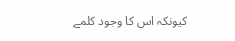کیونکہ اس کا وجود کلمے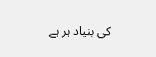کی بنیاد ہر ہے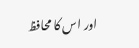اور اس کا محافظ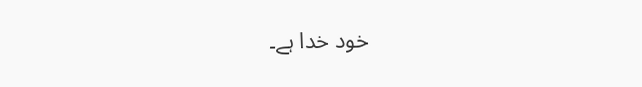خود خدا ہے۔